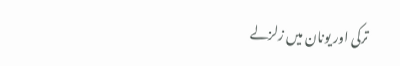ترکی اور یونان میں زلزلے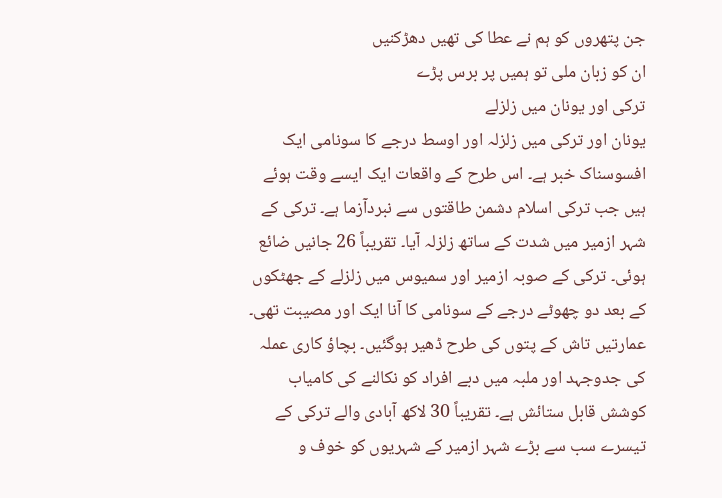جن پتھروں کو ہم نے عطا کی تھیں دھڑکنیں
ان کو زبان ملی تو ہمیں پر برس پڑے
ترکی اور یونان میں زلزلے
یونان اور ترکی میں زلزلہ اور اوسط درجے کا سونامی ایک افسوسناک خبر ہے۔ اس طرح کے واقعات ایک ایسے وقت ہوئے ہیں جب ترکی اسلام دشمن طاقتوں سے نبردآزما ہے۔ ترکی کے شہر ازمیر میں شدت کے ساتھ زلزلہ آیا۔ تقریباً 26 جانیں ضائع ہوئی۔ ترکی کے صوبہ ازمیر اور سمیوس میں زلزلے کے جھٹکوں کے بعد دو چھوٹے درجے کے سونامی کا آنا ایک اور مصیبت تھی۔ عمارتیں تاش کے پتوں کی طرح ڈھیر ہوگئیں۔ بچاؤ کاری عملہ کی جدوجہد اور ملبہ میں دبے افراد کو نکالنے کی کامیاب کوشش قابل ستائش ہے۔ تقریباً 30 لاکھ آبادی والے ترکی کے تیسرے سب سے بڑے شہر ازمیر کے شہریوں کو خوف و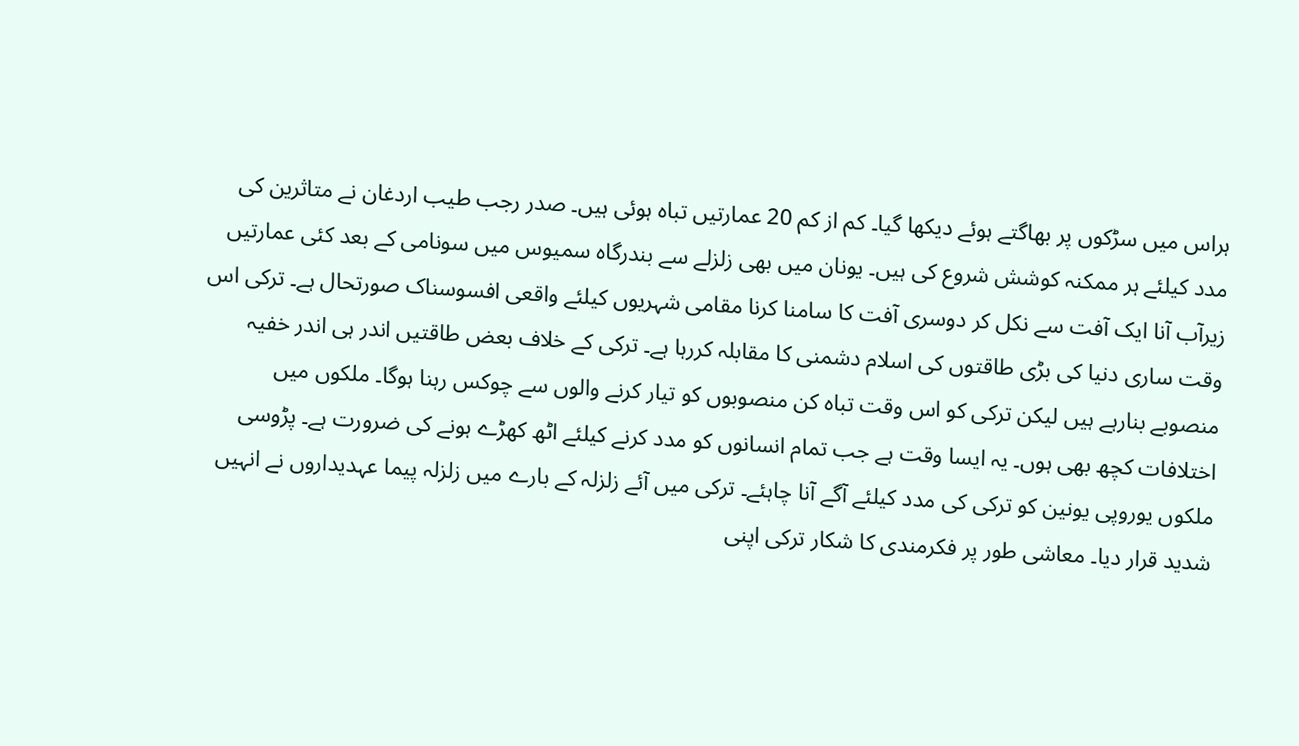ہراس میں سڑکوں پر بھاگتے ہوئے دیکھا گیا۔ کم از کم 20 عمارتیں تباہ ہوئی ہیں۔ صدر رجب طیب اردغان نے متاثرین کی مدد کیلئے ہر ممکنہ کوشش شروع کی ہیں۔ یونان میں بھی زلزلے سے بندرگاہ سمیوس میں سونامی کے بعد کئی عمارتیں زیرآب آنا ایک آفت سے نکل کر دوسری آفت کا سامنا کرنا مقامی شہریوں کیلئے واقعی افسوسناک صورتحال ہے۔ ترکی اس وقت ساری دنیا کی بڑی طاقتوں کی اسلام دشمنی کا مقابلہ کررہا ہے۔ ترکی کے خلاف بعض طاقتیں اندر ہی اندر خفیہ منصوبے بنارہے ہیں لیکن ترکی کو اس وقت تباہ کن منصوبوں کو تیار کرنے والوں سے چوکس رہنا ہوگا۔ ملکوں میں اختلافات کچھ بھی ہوں۔ یہ ایسا وقت ہے جب تمام انسانوں کو مدد کرنے کیلئے اٹھ کھڑے ہونے کی ضرورت ہے۔ پڑوسی ملکوں یوروپی یونین کو ترکی کی مدد کیلئے آگے آنا چاہئے۔ ترکی میں آئے زلزلہ کے بارے میں زلزلہ پیما عہدیداروں نے انہیں شدید قرار دیا۔ معاشی طور پر فکرمندی کا شکار ترکی اپنی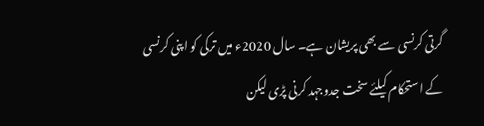گرتی کرنسی سے بھی پریشان ہے۔ سال 2020ء میں ترکی کو اپنی کرنسی کے استحکام کیلئے سخت جدوجہد کرنی پڑی لیکن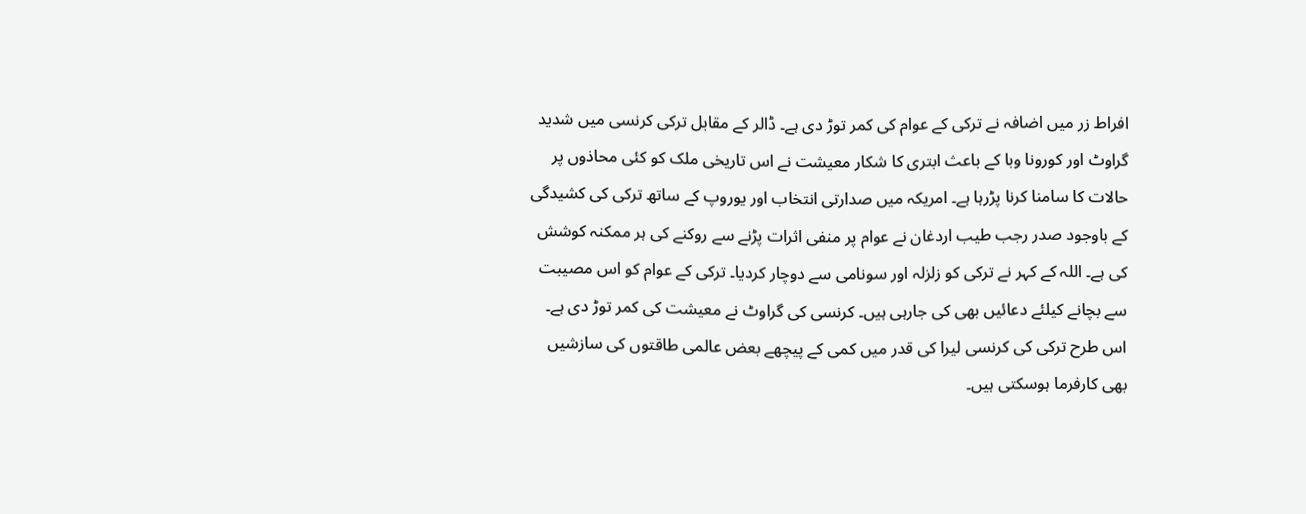افراط زر میں اضافہ نے ترکی کے عوام کی کمر توڑ دی ہے۔ ڈالر کے مقابل ترکی کرنسی میں شدید گراوٹ اور کورونا وبا کے باعث ابتری کا شکار معیشت نے اس تاریخی ملک کو کئی محاذوں پر حالات کا سامنا کرنا پڑرہا ہے۔ امریکہ میں صدارتی انتخاب اور یوروپ کے ساتھ ترکی کی کشیدگی کے باوجود صدر رجب طیب اردغان نے عوام پر منفی اثرات پڑنے سے روکنے کی ہر ممکنہ کوشش کی ہے۔ اللہ کے کہر نے ترکی کو زلزلہ اور سونامی سے دوچار کردیا۔ ترکی کے عوام کو اس مصیبت سے بچانے کیلئے دعائیں بھی کی جارہی ہیں۔ کرنسی کی گراوٹ نے معیشت کی کمر توڑ دی ہے۔ اس طرح ترکی کی کرنسی لیرا کی قدر میں کمی کے پیچھے بعض عالمی طاقتوں کی سازشیں بھی کارفرما ہوسکتی ہیں۔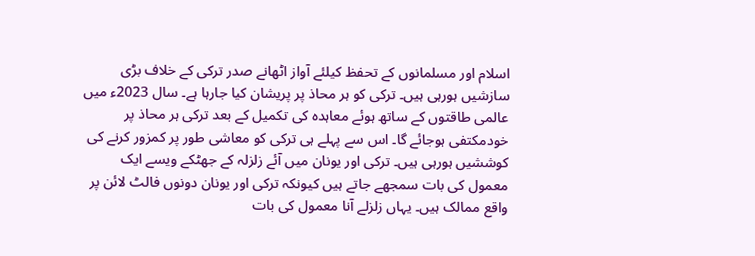اسلام اور مسلمانوں کے تحفظ کیلئے آواز اٹھانے صدر ترکی کے خلاف بڑی سازشیں ہورہی ہیں۔ ترکی کو ہر محاذ پر پریشان کیا جارہا ہے۔ سال 2023ء میں عالمی طاقتوں کے ساتھ ہوئے معاہدہ کی تکمیل کے بعد ترکی ہر محاذ پر خودمکتفی ہوجائے گا۔ اس سے پہلے ہی ترکی کو معاشی طور پر کمزور کرنے کی کوششیں ہورہی ہیں۔ ترکی اور یونان میں آئے زلزلہ کے جھٹکے ویسے ایک معمول کی بات سمجھے جاتے ہیں کیونکہ ترکی اور یونان دونوں فالٹ لائن پر واقع ممالک ہیں۔ یہاں زلزلے آنا معمول کی بات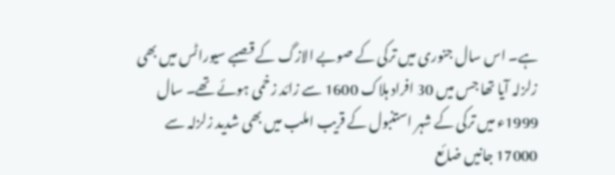ہے۔ اس سال جنوری میں ترکی کے صوبے الازگ کے قصبے سیوراٹس میں بھی زلزلہ آیا تھا جس میں 30 افراد ہلاک 1600 سے زائد زخمی ہوئے تھے۔ سال 1999ء میں ترکی کے شہر استنبول کے قریب املب میں بھی شدید زلزلہ سے 17000 جانیں ضائع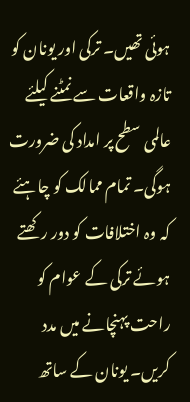ہوئی تھیں۔ ترکی اور یونان کو تازہ واقعات سے نمٹنے کیلئے عالمی سطح پر امداد کی ضرورت ہوگی۔ تمام ممالک کو چاہئے کہ وہ اختلافات کو دور رکھتے ہوئے ترکی کے عوام کو راحت پہنچانے میں مدد کریں۔ یونان کے ساتھ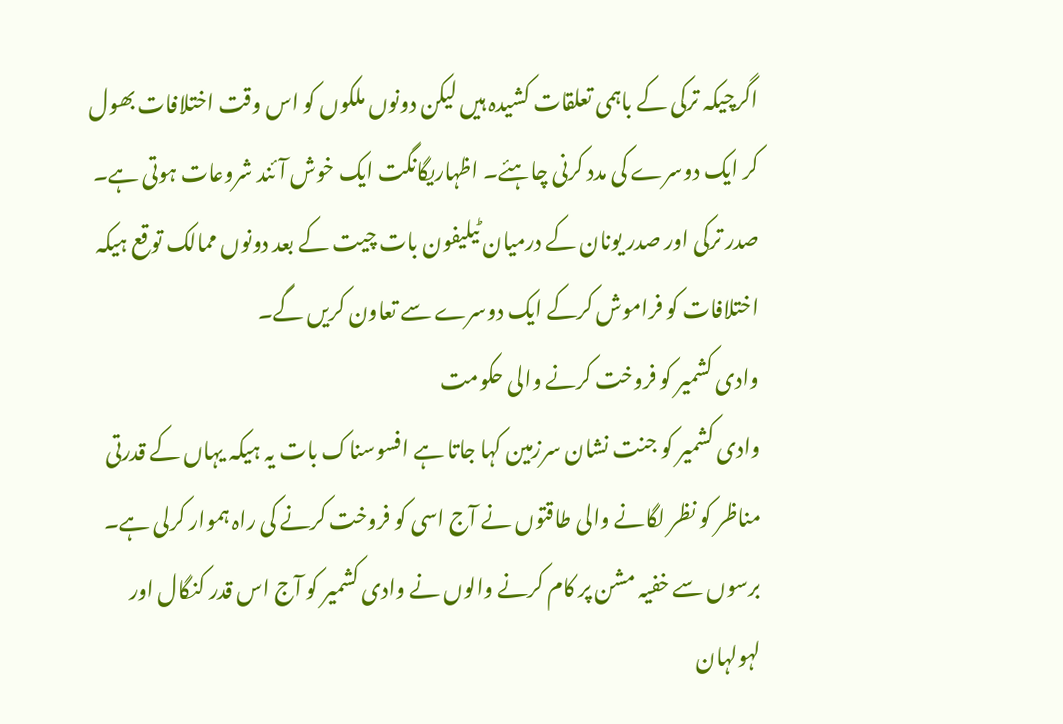اگرچیکہ ترکی کے باہمی تعلقات کشیدہ ہیں لیکن دونوں ملکوں کو اس وقت اختلافات بھول کر ایک دوسرے کی مدد کرنی چاہئے۔ اظہاریگانگت ایک خوش آئند شروعات ہوتی ہے۔ صدر ترکی اور صدر یونان کے درمیان ٹیلیفون بات چیت کے بعد دونوں ممالک توقع ہیکہ اختلافات کو فراموش کرکے ایک دوسرے سے تعاون کریں گے۔
وادی کشمیر کو فروخت کرنے والی حکومت
وادی کشمیر کو جنت نشان سرزمین کہا جاتا ہے افسوسناک بات یہ ہیکہ یہاں کے قدرتی مناظر کو نظر لگانے والی طاقتوں نے آج اسی کو فروخت کرنے کی راہ ہموار کرلی ہے۔ برسوں سے خفیہ مشن پر کام کرنے والوں نے وادی کشمیر کو آج اس قدر کنگال اور لہولہان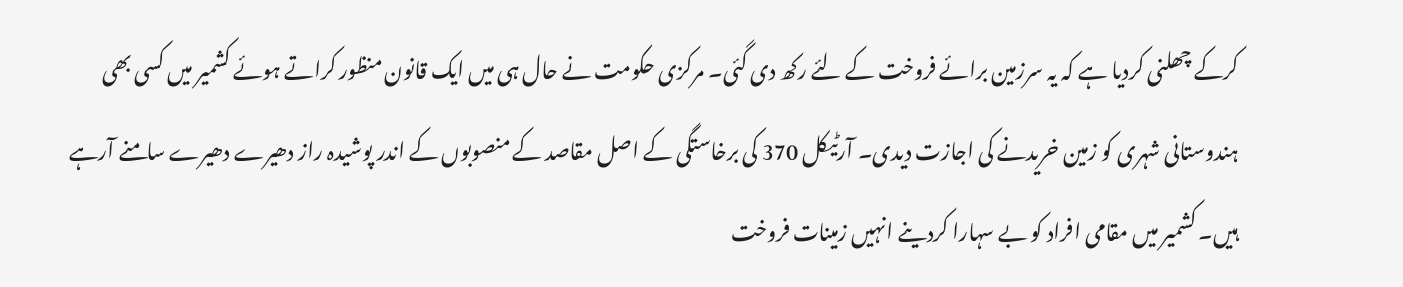کرکے چھلنی کردیا ہے کہ یہ سرزمین برائے فروخت کے لئے رکھ دی گئی۔ مرکزی حکومت نے حال ہی میں ایک قانون منظور کراتے ہوئے کشمیر میں کسی بھی ہندوستانی شہری کو زمین خریدنے کی اجازت دیدی۔ آرٹیکل 370 کی برخاستگی کے اصل مقاصد کے منصوبوں کے اندر پوشیدہ راز دھیرے دھیرے سامنے آرہے ہیں۔ کشمیر میں مقامی افراد کو بے سہارا کردینے انہیں زمینات فروخت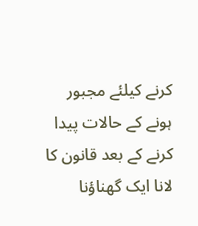کرنے کیلئے مجبور ہونے کے حالات پیدا کرنے کے بعد قانون کا لانا ایک گھناؤنا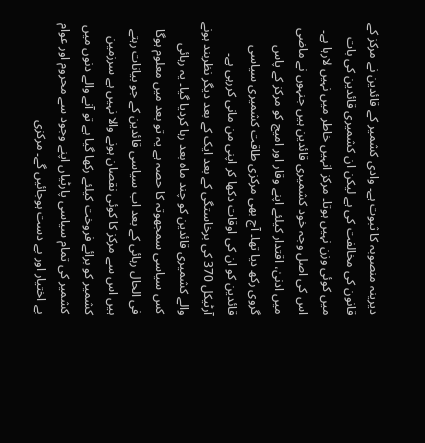دیرینہ منصوبہ کا ثبوت ہے۔ وادی کشمیر کے قائدین نے مرکز کے قانون کی مخالفت کی ہے لیکن ان کشمیری قائدین کی بات میں کوئی وزن نہیں ہوتا۔ مرکز انہیں خاطر میں نہیں لارہا ہے۔ اس کی اصل وجہ خود کشمیری قائدین ہیں جنہوں نے ماضی میں ادنیٰ، اقتدار کیلئے اپنے وقار اور امیج کو مرکز کے پاس گروی رکھ دیا تھا۔ آج بھی مرکزی طاقت کشمیری سیاسی قائدین کو ان کی اوقات دکھا کر اپنی من مانی کررہی ہے۔ آرٹیکل 370 کی برخاستگی کے بعد ایک کے بعد دیگر نظربند ہونے والے کشمیری قائدین کو چند ماہ بعد رہا کردیا گیا۔ یہ رہائی کس سیاسی سمجھوتہ کا حصہ ہے یہ تو بعد میں معلوم ہوگا فی الحال رہائی کے بعد اب سیاسی قائدین کے جو بیانات رہتے ہیں اس سے مرکز کا کوئی نقصان ہونے والا نہیں ہے سرزمین کشمیر کو برائے فروخت کیلئے رکھا گیا ہے تو آنے والے دنوں میں کشمیر کی تمام سیاسی پارٹیاں اپنے وجود سے محروم اور عوام بے اختیار اور بے دست ہوجائیں گے۔ مرکزی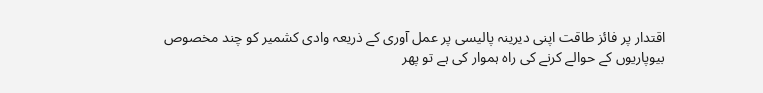اقتدار پر فائز طاقت اپنی دیرینہ پالیسی پر عمل آوری کے ذریعہ وادی کشمیر کو چند مخصوص بیوپاریوں کے حوالے کرنے کی راہ ہموار کی ہے تو پھر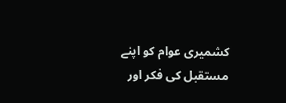کشمیری عوام کو اپنے مستقبل کی فکر اور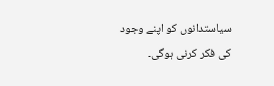سیاستدانوں کو اپنے وجود کی فکر کرنی ہوگی۔